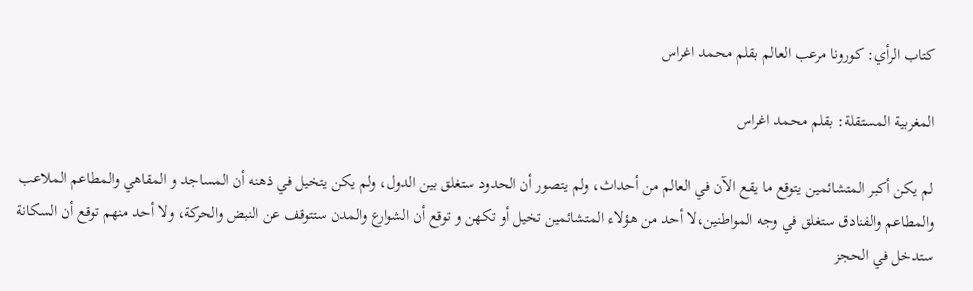كتاب الرأي: كورونا مرعب العالم بقلم محمد اغراس

المغربية المستقلة: بقلم محمد اغراس

لم يكن أكبر المتشائمين يتوقع ما يقع الآن في العالم من أحداث، ولم يتصور أن الحدود ستغلق بين الدول، ولم يكن يتخيل في ذهنه أن المساجد و المقاهي والمطاعم الملاعب والمطاعم والفنادق ستغلق في وجه المواطنين،لا أحد من هؤلاء المتشائمين تخيل أو تكهن و توقع أن الشوارع والمدن ستتوقف عن النبض والحركة، ولا أحد منهم توقع أن السكانة ستدخل في الحجز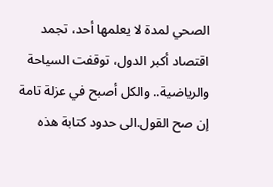الصحي لمدة لا يعلمها أحد، تجمد اقتصاد أكبر الدول، توقفت السياحة والرياضية.. والكل أصبح في عزلة تامة إن صح القول.الى حدود كتابة هذه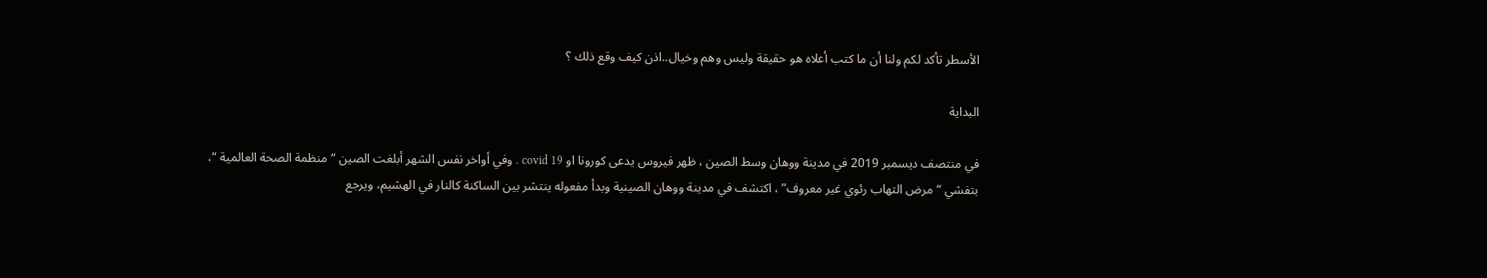الأسطر تأكد لكم ولنا أن ما كتب أعلاه هو حقيقة وليس وهم وخيال..اذن كيف وقع ذلك ؟

البداية

في منتصف ديسمبر 2019 في مدينة ووهان وسط الصين ، ظهر فيروس يدعى كورونا او covid 19 . وفي أواخر نفس الشهر أبلغت الصين “منظمة الصحة العالمية “، بتفشي “مرض التهاب رئوي غير معروف” ، اكتشف في مدينة ووهان الصينية وبدأ مفعوله ينتشر بين الساكنة كالنار في الهشيم، ويرجع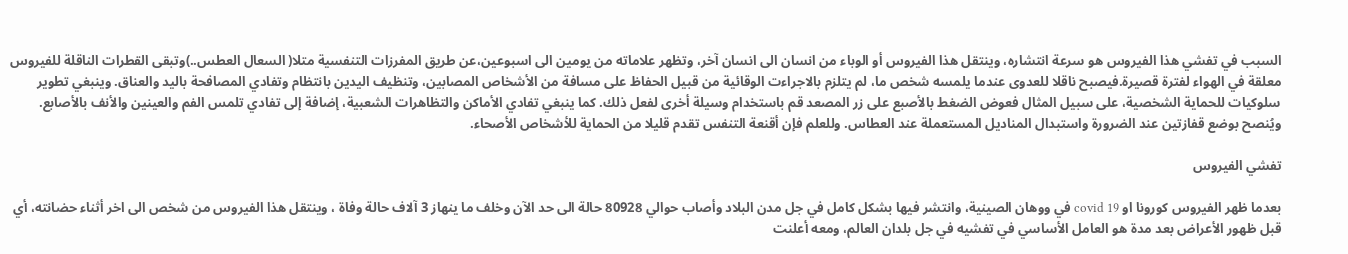السبب في تفشي هذا الفيروس هو سرعة انتشاره، وينتقل هذا الفيروس أو الوباء من انسان الى انسان آخر، وتظهر علاماته من يومين الى اسبوعين،عن طريق المفرزات التنفسية متلا( السعال العطس..)وتبقى القطرات الناقلة للفيروس معلقة في الهواء لفترة قصيرة.فيصبح ناقلا للعدوى عندما يلمسه شخص ما، لم يتلزم بالاجراءت الوقائية من قبيل الحفاظ على مسافة من الأشخاص المصابين، وتنظيف اليدين بانتظام وتفادي المصافحة باليد والعناق. وينبغي تطوير سلوكيات للحماية الشخصية، على سبيل المثال فعوض الضغط بالأصبع على زر المصعد قم باستخدام وسيلة أخرى لفعل ذلك. كما ينبغي تفادي الأماكن والتظاهرات الشعبية، إضافة إلى تفادي تلمس الفم والعينين والأنف بالأصابع. ويُنصح بوضع قفازتين عند الضرورة واستبدال المناديل المستعملة عند العطاس. وللعلم فإن أقنعة التنفس تقدم قليلا من الحماية للأشخاص الأصحاء.

تفشي الفيروس

بعدما ظهر الفيروس كورونا او covid 19 في ووهان الصينية، وانتشر فيها بشكل كامل في جل مدن البلاد وأصاب حوالي 80928 حالة الى حد الآن وخلف ما ينهاز 3 آلاف حالة وفاة ، وينتقل هذا الفيروس من شخص الى اخر أثناء حضانته، أي قبل ظهور الأعراض بعد مدة هو العامل الأساسي في تفشيه في جل بلدان العالم، ومعه أعلنت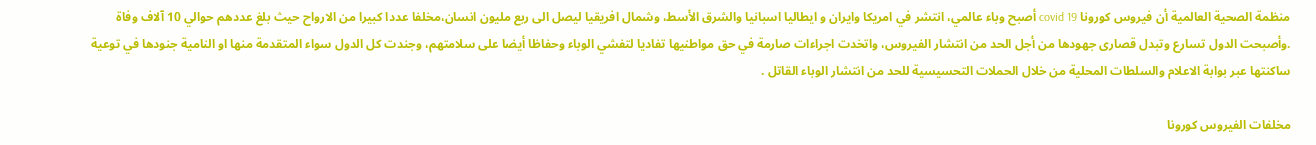منظمة الصحية العالمية أن فيروس كورونا covid 19 أصبح وباء عالمي، انتشر في امريكا وايران و ايطاليا اسبانيا والشرق الأسط، وشمال افريقيا ليصل الى ربع مليون انسان،مخلفا عددا كبيرا من الارواح حيث بلغ عددهم حوالي 10 آلاف وفاة .وأصبحت الدول تسارع وتبدل قصارى جهودها من أجل الحد من انتشار الفيروس، واتخدت اجراءات صارمة في حق مواطنيها تفاديا لتفشي الوباء وحفاظا أيضا على سلامتهم، وجندت كل الدول سواء المتقدمة منها او النامية جنودها في توعية ساكنتها عبر بوابة الاعلام والسلطات المحلية من خلال الحملات التحسيسية للحد من انتشار الوباء القاتل .

مخلفات الفيروس كورونا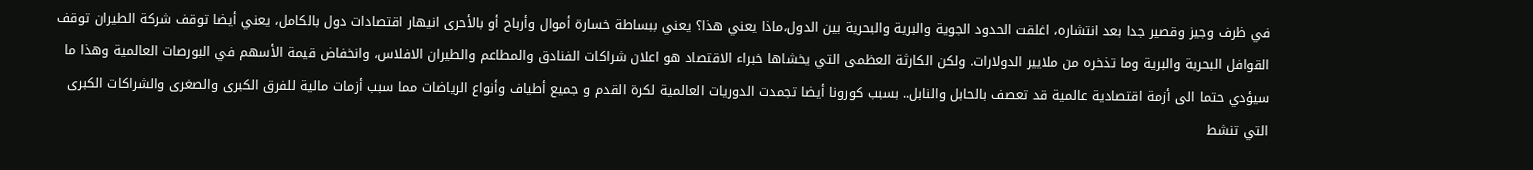في ظرف وجيز وقصير جدا بعد انتشاره، اغلقت الحدود الجوية والبرية والبحرية بين الدول،ماذا يعني هذا؟ يعني ببساطة خسارة أموال وأرباح أو بالأحرى انيهار اقتصادات دول بالكامل، يعني أيضا توقف شركة الطيران توقف القوافل البحرية والبرية وما تذخره من ملايير الدولارات. ولكن الكارثة العظمى التي يخشاها خبراء الاقتصاد هو اعلان شراكات الفنادق والمطاعم والطيران الافلاس، وانخفاض قيمة الأسهم في البورصات العالمية وهذا ما سيؤدي حتما الى أزمة اقتصادية عالمية قد تعصف بالحابل والنابل.. بسبب كورونا أيضا تجمدت الدوريات العالمية لكرة القدم و جميع أطياف وأنواع الرياضات مما سبب أزمات مالية للفرق الكبرى والصغرى والشراكات الكبرى التي تنشط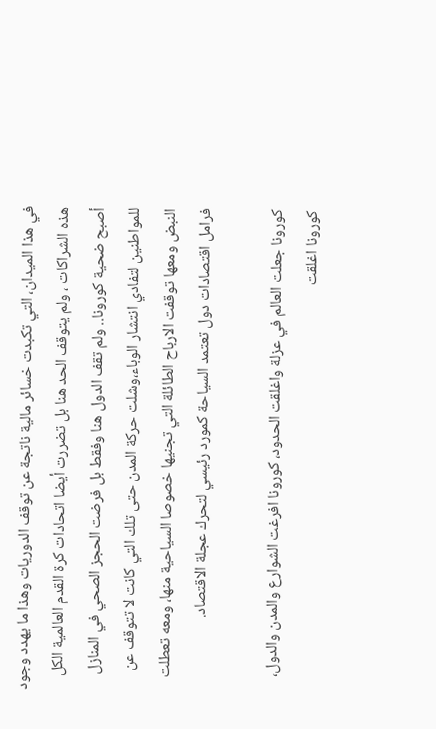في هذا الميدان، التي تكبدت خسائر مالية ناتجة عن توقف الدوريات وهذا ما يهدد وجود هذه الشراكات ، ولم يتوقف الحد هنا بل تضررت أيضا اتحادات كرة القدم العالمية الكل أصبح ضحية كورونا.. ولم تقف الدول هنا وفقط بل فرضت الحجز الصحي في المنازل للمواطنين لتفادي انتشار الوباء،وشلت حركة المدن حتى تلك التي كانت لا تتوقف عن النبض ومعها توقفت الارباح الطائلة التي تجنيها خصوصا السياحية منها، ومعه تعطلت فرامل اقتصادات دول تعتمد السياحة كمورد رئيسي لتحرك عجلة الاقتصاد.

كورونا جعلت العالم في عزلة واغلقت الحدود، كورونا افرغت الشوارع والمدن والدول، كورونا اغلقت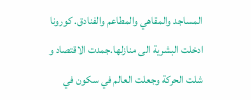المساجد والمقاهي والمطاعم والفنادق. كورونا ادخلت البشرية الى منازلها.جمدت الاقتصاد و شلت الحركة وجعلت العالم في سكون في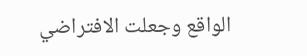الواقع وجعلت الافتراضي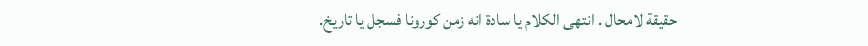حقيقة لامحال . انتهى الكلام يا سادة انه زمن كورونا فسجل يا تاريخ.